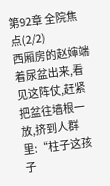第92章 全院焦点(2/2)
西厢房的赵婶端着尿盆出来,看见这阵仗,赶紧把盆往墙根一放,挤到人群里:“柱子这孩子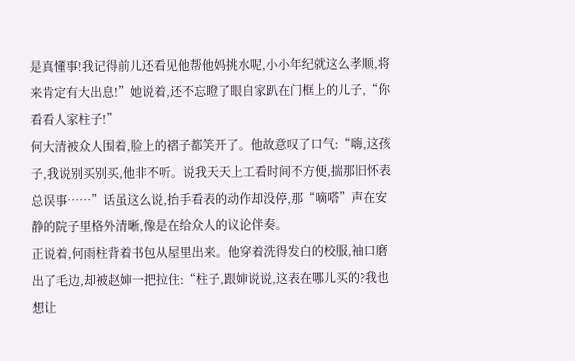是真懂事!我记得前儿还看见他帮他妈挑水呢,小小年纪就这么孝顺,将来肯定有大出息!”她说着,还不忘瞪了眼自家趴在门框上的儿子,“你看看人家柱子!”
何大清被众人围着,脸上的褶子都笑开了。他故意叹了口气:“嗨,这孩子,我说别买别买,他非不听。说我天天上工看时间不方便,揣那旧怀表总误事……”话虽这么说,抬手看表的动作却没停,那“嘀嗒”声在安静的院子里格外清晰,像是在给众人的议论伴奏。
正说着,何雨柱背着书包从屋里出来。他穿着洗得发白的校服,袖口磨出了毛边,却被赵婶一把拉住:“柱子,跟婶说说,这表在哪儿买的?我也想让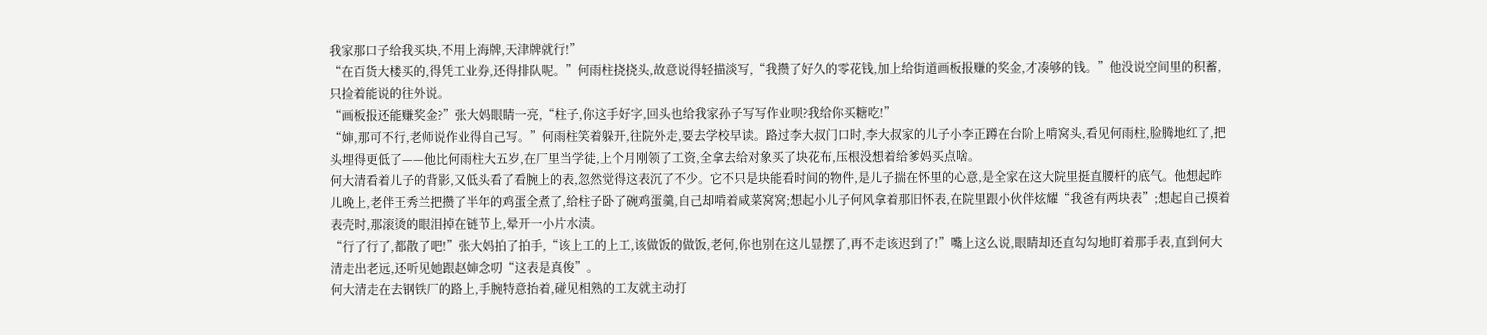我家那口子给我买块,不用上海牌,天津牌就行!”
“在百货大楼买的,得凭工业券,还得排队呢。”何雨柱挠挠头,故意说得轻描淡写,“我攒了好久的零花钱,加上给街道画板报赚的奖金,才凑够的钱。”他没说空间里的积蓄,只捡着能说的往外说。
“画板报还能赚奖金?”张大妈眼睛一亮,“柱子,你这手好字,回头也给我家孙子写写作业呗?我给你买糖吃!”
“婶,那可不行,老师说作业得自己写。”何雨柱笑着躲开,往院外走,要去学校早读。路过李大叔门口时,李大叔家的儿子小李正蹲在台阶上啃窝头,看见何雨柱,脸腾地红了,把头埋得更低了——他比何雨柱大五岁,在厂里当学徒,上个月刚领了工资,全拿去给对象买了块花布,压根没想着给爹妈买点啥。
何大清看着儿子的背影,又低头看了看腕上的表,忽然觉得这表沉了不少。它不只是块能看时间的物件,是儿子揣在怀里的心意,是全家在这大院里挺直腰杆的底气。他想起昨儿晚上,老伴王秀兰把攒了半年的鸡蛋全煮了,给柱子卧了碗鸡蛋羹,自己却啃着咸菜窝窝;想起小儿子何风拿着那旧怀表,在院里跟小伙伴炫耀“我爸有两块表”;想起自己摸着表壳时,那滚烫的眼泪掉在链节上,晕开一小片水渍。
“行了行了,都散了吧!”张大妈拍了拍手,“该上工的上工,该做饭的做饭,老何,你也别在这儿显摆了,再不走该迟到了!”嘴上这么说,眼睛却还直勾勾地盯着那手表,直到何大清走出老远,还听见她跟赵婶念叨“这表是真俊”。
何大清走在去钢铁厂的路上,手腕特意抬着,碰见相熟的工友就主动打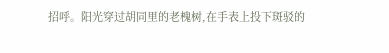招呼。阳光穿过胡同里的老槐树,在手表上投下斑驳的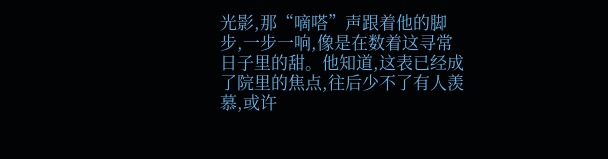光影,那“嘀嗒”声跟着他的脚步,一步一响,像是在数着这寻常日子里的甜。他知道,这表已经成了院里的焦点,往后少不了有人羡慕,或许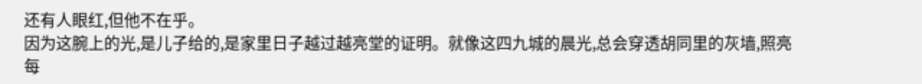还有人眼红,但他不在乎。
因为这腕上的光,是儿子给的,是家里日子越过越亮堂的证明。就像这四九城的晨光,总会穿透胡同里的灰墙,照亮每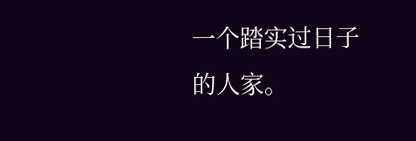一个踏实过日子的人家。